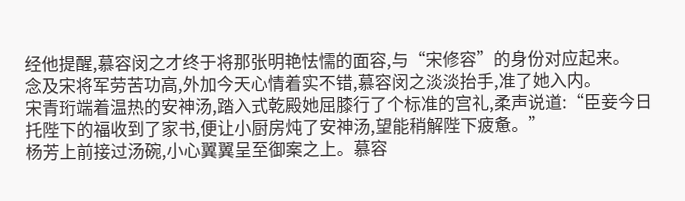经他提醒,慕容闵之才终于将那张明艳怯懦的面容,与“宋修容”的身份对应起来。
念及宋将军劳苦功高,外加今天心情着实不错,慕容闵之淡淡抬手,准了她入内。
宋青珩端着温热的安神汤,踏入式乾殿她屈膝行了个标准的宫礼,柔声说道:“臣妾今日托陛下的福收到了家书,便让小厨房炖了安神汤,望能稍解陛下疲惫。”
杨芳上前接过汤碗,小心翼翼呈至御案之上。慕容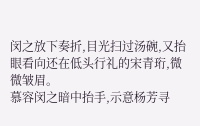闵之放下奏折,目光扫过汤碗,又抬眼看向还在低头行礼的宋青珩,微微皱眉。
慕容闵之暗中抬手,示意杨芳寻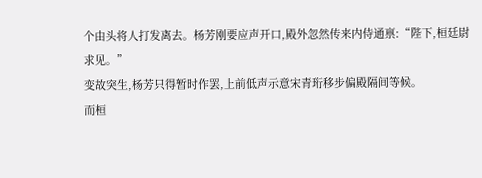个由头将人打发离去。杨芳刚要应声开口,殿外忽然传来内侍通禀:“陛下,桓廷尉求见。”
变故突生,杨芳只得暂时作罢,上前低声示意宋青珩移步偏殿隔间等候。
而桓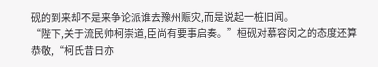砚的到来却不是来争论派谁去豫州赈灾,而是说起一桩旧闻。
“陛下,关于流民帅柯崇道,臣尚有要事启奏。”桓砚对慕容闵之的态度还算恭敬,“柯氏昔日亦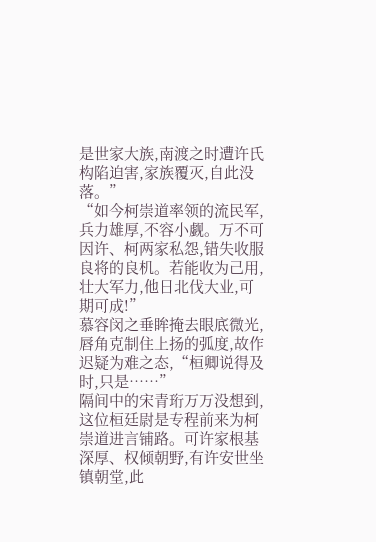是世家大族,南渡之时遭许氏构陷迫害,家族覆灭,自此没落。”
“如今柯崇道率领的流民军,兵力雄厚,不容小觑。万不可因许、柯两家私怨,错失收服良将的良机。若能收为己用,壮大军力,他日北伐大业,可期可成!”
慕容闵之垂眸掩去眼底微光,唇角克制住上扬的弧度,故作迟疑为难之态,“桓卿说得及时,只是……”
隔间中的宋青珩万万没想到,这位桓廷尉是专程前来为柯崇道进言铺路。可许家根基深厚、权倾朝野,有许安世坐镇朝堂,此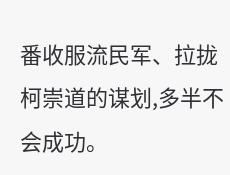番收服流民军、拉拢柯崇道的谋划,多半不会成功。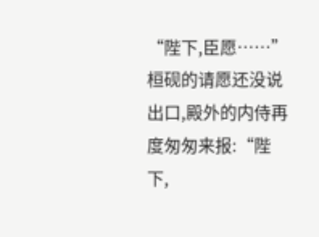“陛下,臣愿……”
桓砚的请愿还没说出口,殿外的内侍再度匆匆来报:“陛下,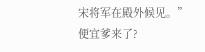宋将军在殿外候见。”
便宜爹来了?